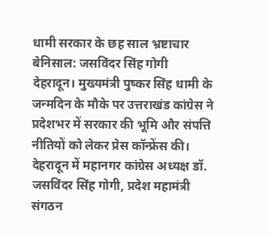धामी सरकार के छह साल भ्रष्टाचार बेनिसाल: जसविंदर सिंह गोगी
देहरादून। मुख्यमंत्री पुष्कर सिंह धामी के जन्मदिन के मौके पर उत्तराखंड कांग्रेस ने प्रदेशभर में सरकार की भूमि और संपत्ति नीतियों को लेकर प्रेस कॉन्फ्रेंस की। देहरादून में महानगर कांग्रेस अध्यक्ष डॉ. जसविंदर सिंह गोगी, प्रदेश महामंत्री संगठन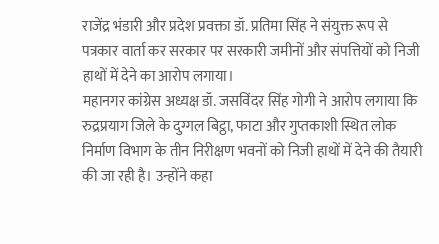राजेंद्र भंडारी और प्रदेश प्रवक्ता डॉ. प्रतिमा सिंह ने संयुक्त रूप से पत्रकार वार्ता कर सरकार पर सरकारी जमीनों और संपत्तियों को निजी हाथों में देने का आरोप लगाया।
महानगर कांग्रेस अध्यक्ष डॉ. जसविंदर सिंह गोगी ने आरोप लगाया कि रुद्रप्रयाग जिले के दुग्गल बिट्ठा, फाटा और गुप्तकाशी स्थित लोक निर्माण विभाग के तीन निरीक्षण भवनों को निजी हाथों में देने की तैयारी की जा रही है। उन्होंने कहा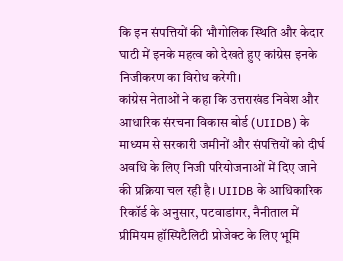कि इन संपत्तियों की भौगोलिक स्थिति और केदार घाटी में इनके महत्व को देखते हुए कांग्रेस इनके निजीकरण का विरोध करेगी।
कांग्रेस नेताओं ने कहा कि उत्तराखंड निवेश और आधारिक संरचना विकास बोर्ड (UIIDB) के माध्यम से सरकारी जमीनों और संपत्तियों को दीर्घ अवधि के लिए निजी परियोजनाओं में दिए जाने की प्रक्रिया चल रही है। UIIDB के आधिकारिक रिकॉर्ड के अनुसार, पटवाडांगर, नैनीताल में प्रीमियम हॉस्पिटैलिटी प्रोजेक्ट के लिए भूमि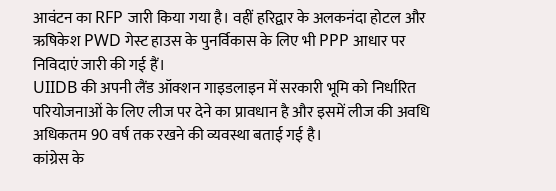आवंटन का RFP जारी किया गया है। वहीं हरिद्वार के अलकनंदा होटल और ऋषिकेश PWD गेस्ट हाउस के पुनर्विकास के लिए भी PPP आधार पर निविदाएं जारी की गई हैं।
UIIDB की अपनी लैंड ऑक्शन गाइडलाइन में सरकारी भूमि को निर्धारित परियोजनाओं के लिए लीज पर देने का प्रावधान है और इसमें लीज की अवधि अधिकतम 90 वर्ष तक रखने की व्यवस्था बताई गई है।
कांग्रेस के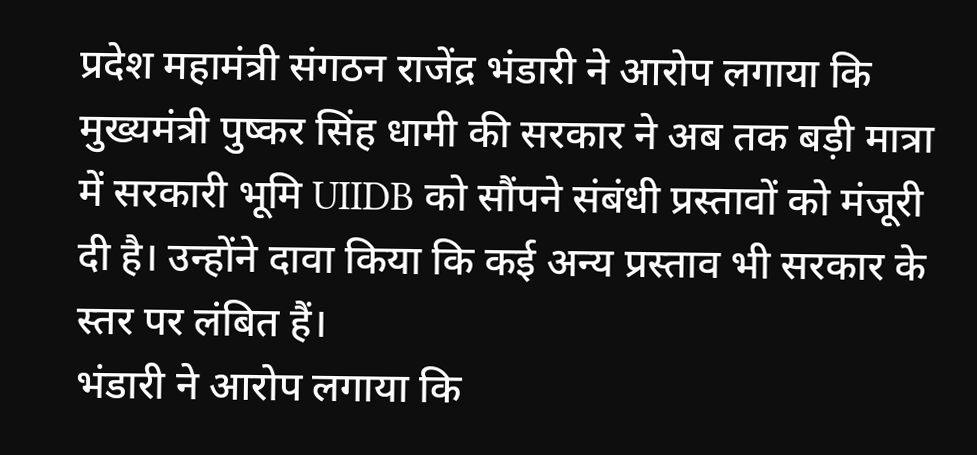प्रदेश महामंत्री संगठन राजेंद्र भंडारी ने आरोप लगाया कि मुख्यमंत्री पुष्कर सिंह धामी की सरकार ने अब तक बड़ी मात्रा में सरकारी भूमि UIIDB को सौंपने संबंधी प्रस्तावों को मंजूरी दी है। उन्होंने दावा किया कि कई अन्य प्रस्ताव भी सरकार के स्तर पर लंबित हैं।
भंडारी ने आरोप लगाया कि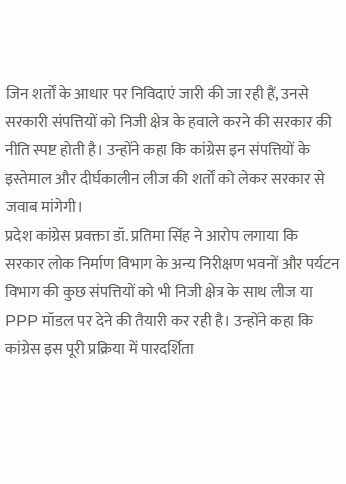जिन शर्तों के आधार पर निविदाएं जारी की जा रही हैं, उनसे सरकारी संपत्तियों को निजी क्षेत्र के हवाले करने की सरकार की नीति स्पष्ट होती है। उन्होंने कहा कि कांग्रेस इन संपत्तियों के इस्तेमाल और दीर्घकालीन लीज की शर्तों को लेकर सरकार से जवाब मांगेगी।
प्रदेश कांग्रेस प्रवक्ता डॉ. प्रतिमा सिंह ने आरोप लगाया कि सरकार लोक निर्माण विभाग के अन्य निरीक्षण भवनों और पर्यटन विभाग की कुछ संपत्तियों को भी निजी क्षेत्र के साथ लीज या PPP मॉडल पर देने की तैयारी कर रही है। उन्होंने कहा कि कांग्रेस इस पूरी प्रक्रिया में पारदर्शिता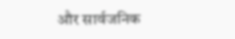और सार्वजनिक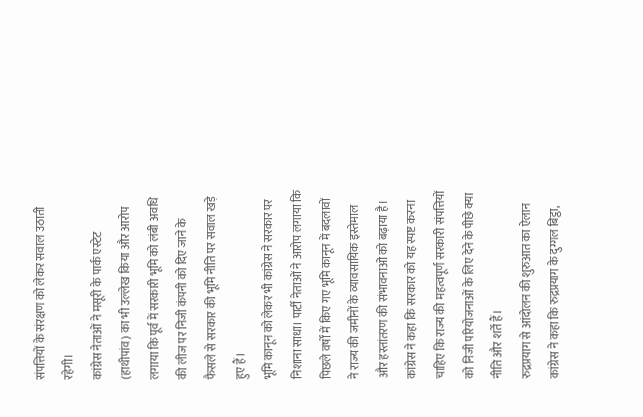संपत्तियों के संरक्षण को लेकर सवाल उठाती रहेगी।
कांग्रेस नेताओं ने मसूरी के पार्क एस्टेट (हाथीपांव) का भी उल्लेख किया और आरोप लगाया कि पूर्व में सरकारी भूमि को लंबी अवधि की लीज पर निजी कंपनी को दिए जाने के फैसले से सरकार की भूमि नीति पर सवाल खड़े हुए हैं।
भूमि कानून को लेकर भी कांग्रेस ने सरकार पर निशाना साधा। पार्टी नेताओं ने आरोप लगाया कि पिछले वर्षों में किए गए भूमि कानून में बदलावों ने राज्य की जमीनों के व्यावसायिक इस्तेमाल और हस्तांतरण की संभावनाओं को बढ़ाया है। कांग्रेस ने कहा कि सरकार को यह स्पष्ट करना चाहिए कि राज्य की महत्वपूर्ण सरकारी संपत्तियों को निजी परियोजनाओं के लिए देने के पीछे क्या नीति और शर्तें हैं।
रुद्रप्रयाग से आंदोलन की शुरुआत का ऐलान
कांग्रेस ने कहा कि रुद्रप्रयाग के दुग्गल बिट्ठा,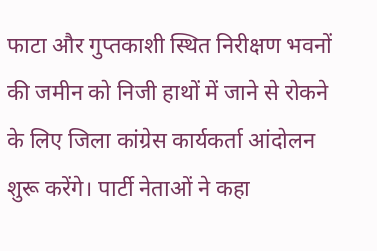फाटा और गुप्तकाशी स्थित निरीक्षण भवनों की जमीन को निजी हाथों में जाने से रोकने के लिए जिला कांग्रेस कार्यकर्ता आंदोलन शुरू करेंगे। पार्टी नेताओं ने कहा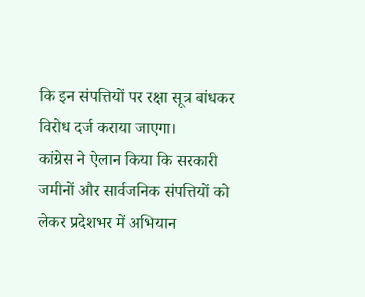कि इन संपत्तियों पर रक्षा सूत्र बांधकर विरोध दर्ज कराया जाएगा।
कांग्रेस ने ऐलान किया कि सरकारी जमीनों और सार्वजनिक संपत्तियों को लेकर प्रदेशभर में अभियान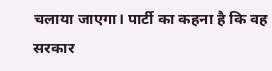चलाया जाएगा। पार्टी का कहना है कि वह सरकार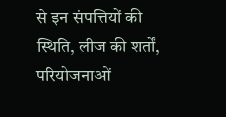से इन संपत्तियों की स्थिति, लीज की शर्तों, परियोजनाओं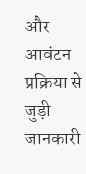और आवंटन प्रक्रिया से जुड़ी जानकारी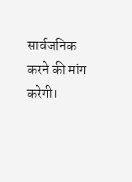सार्वजनिक करने की मांग करेगी।